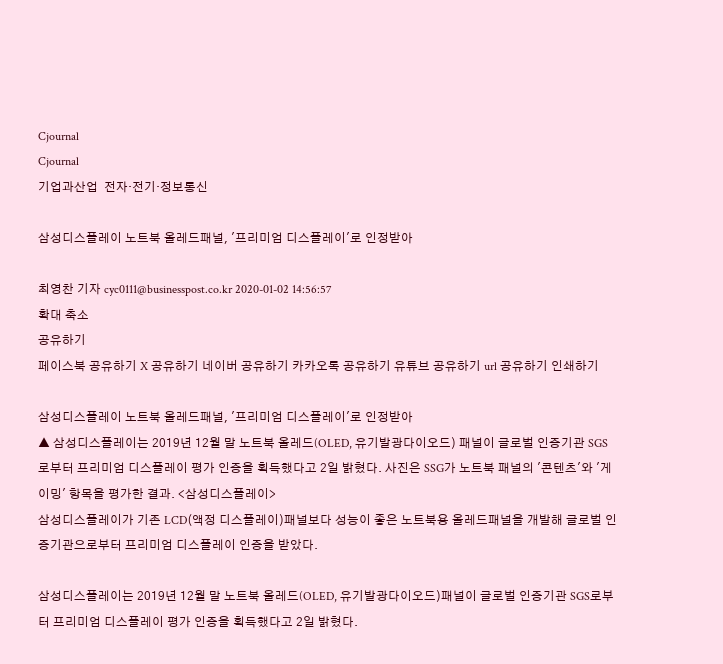Cjournal
Cjournal
기업과산업  전자·전기·정보통신

삼성디스플레이 노트북 올레드패널, '프리미엄 디스플레이'로 인정받아

최영찬 기자 cyc0111@businesspost.co.kr 2020-01-02 14:56:57
확대 축소
공유하기
페이스북 공유하기 X 공유하기 네이버 공유하기 카카오톡 공유하기 유튜브 공유하기 url 공유하기 인쇄하기

삼성디스플레이 노트북 올레드패널, '프리미엄 디스플레이'로 인정받아
▲ 삼성디스플레이는 2019년 12월 말 노트북 올레드(OLED, 유기발광다이오드) 패널이 글로벌 인증기관 SGS로부터 프리미엄 디스플레이 평가 인증을 획득했다고 2일 밝혔다. 사진은 SSG가 노트북 패널의 '콘텐츠'와 '게이밍' 항목을 평가한 결과. <삼성디스플레이>
삼성디스플레이가 기존 LCD(액정 디스플레이)패널보다 성능이 좋은 노트북용 올레드패널을 개발해 글로벌 인증기관으로부터 프리미엄 디스플레이 인증을 받았다.

삼성디스플레이는 2019년 12월 말 노트북 올레드(OLED, 유기발광다이오드)패널이 글로벌 인증기관 SGS로부터 프리미엄 디스플레이 평가 인증을 획득했다고 2일 밝혔다.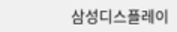삼성디스플레이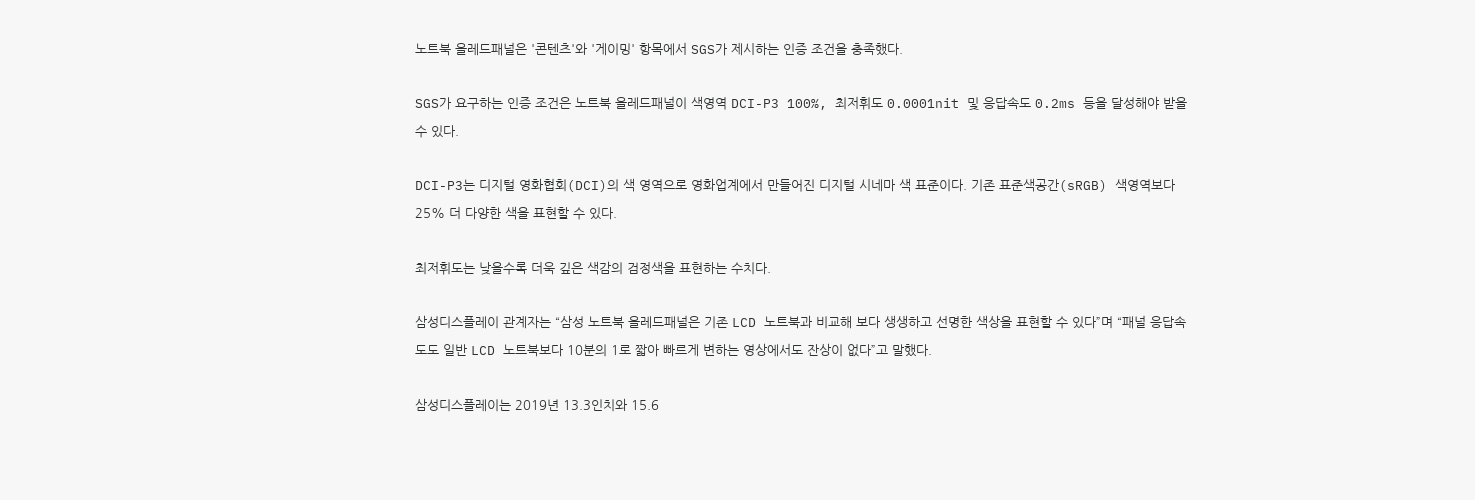노트북 올레드패널은 '콘텐츠'와 '게이밍' 항목에서 SGS가 제시하는 인증 조건을 충족했다.

SGS가 요구하는 인증 조건은 노트북 올레드패널이 색영역 DCI-P3 100%, 최저휘도 0.0001nit 및 응답속도 0.2ms 등을 달성해야 받을 수 있다.

DCI-P3는 디지털 영화협회(DCI)의 색 영역으로 영화업계에서 만들어진 디지털 시네마 색 표준이다. 기존 표준색공간(sRGB) 색영역보다 25% 더 다양한 색을 표현할 수 있다.

최저휘도는 낮을수록 더욱 깊은 색감의 검정색을 표현하는 수치다.

삼성디스플레이 관계자는 “삼성 노트북 올레드패널은 기존 LCD 노트북과 비교해 보다 생생하고 선명한 색상을 표현할 수 있다”며 “패널 응답속도도 일반 LCD 노트북보다 10분의 1로 짧아 빠르게 변하는 영상에서도 잔상이 없다”고 말했다.

삼성디스플레이는 2019년 13.3인치와 15.6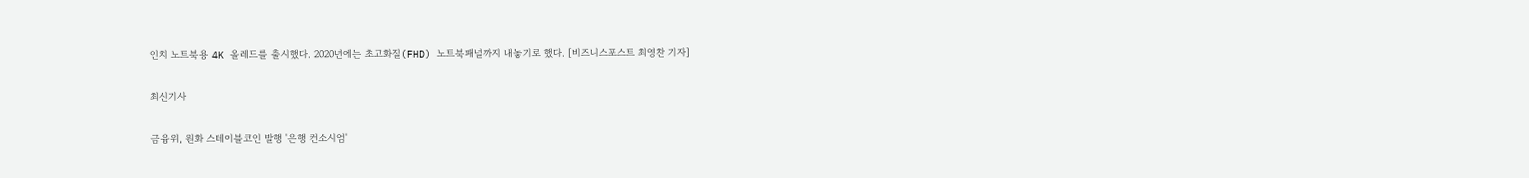인치 노트북용 4K 올레드를 출시했다. 2020년에는 초고화질(FHD) 노트북패널까지 내놓기로 했다. [비즈니스포스트 최영찬 기자]

최신기사

금융위, 원화 스테이블코인 발행 '은행 컨소시엄'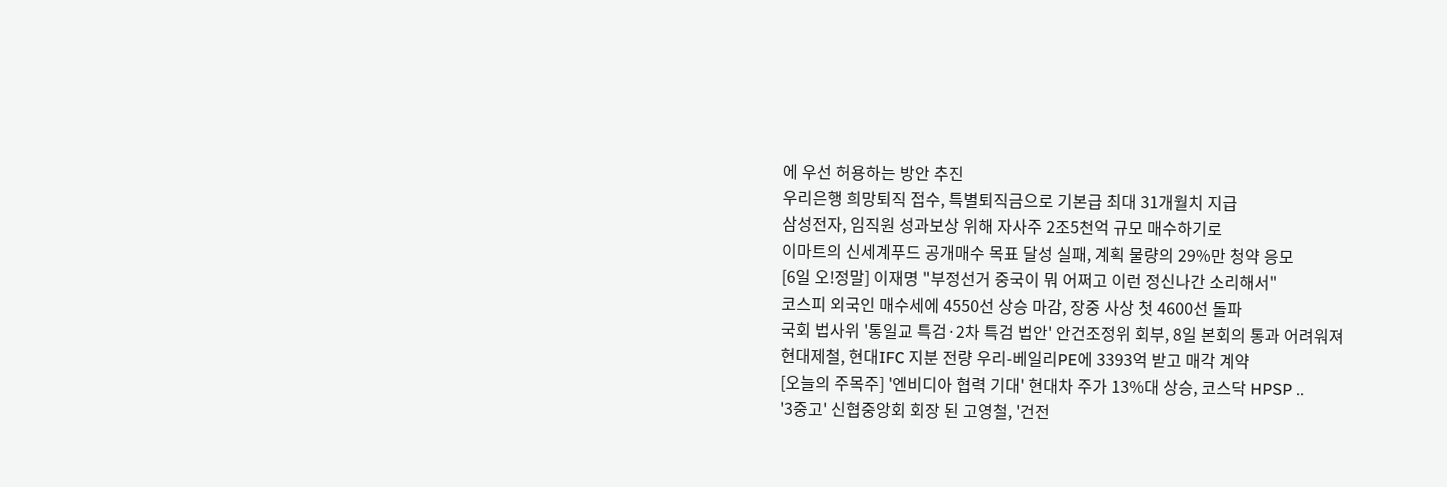에 우선 허용하는 방안 추진
우리은행 희망퇴직 접수, 특별퇴직금으로 기본급 최대 31개월치 지급
삼성전자, 임직원 성과보상 위해 자사주 2조5천억 규모 매수하기로
이마트의 신세계푸드 공개매수 목표 달성 실패, 계획 물량의 29%만 청약 응모
[6일 오!정말] 이재명 "부정선거 중국이 뭐 어쩌고 이런 정신나간 소리해서"
코스피 외국인 매수세에 4550선 상승 마감, 장중 사상 첫 4600선 돌파
국회 법사위 '통일교 특검·2차 특검 법안' 안건조정위 회부, 8일 본회의 통과 어려워져
현대제철, 현대IFC 지분 전량 우리-베일리PE에 3393억 받고 매각 계약
[오늘의 주목주] '엔비디아 협력 기대' 현대차 주가 13%대 상승, 코스닥 HPSP ..
'3중고' 신협중앙회 회장 된 고영철, '건전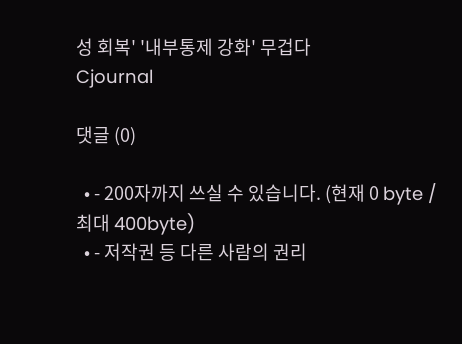성 회복' '내부통제 강화' 무겁다
Cjournal

댓글 (0)

  • - 200자까지 쓰실 수 있습니다. (현재 0 byte / 최대 400byte)
  • - 저작권 등 다른 사람의 권리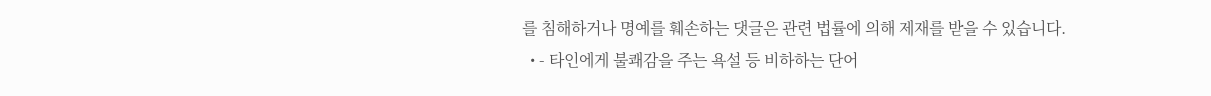를 침해하거나 명예를 훼손하는 댓글은 관련 법률에 의해 제재를 받을 수 있습니다.
  • - 타인에게 불쾌감을 주는 욕설 등 비하하는 단어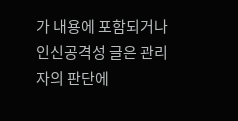가 내용에 포함되거나 인신공격성 글은 관리자의 판단에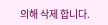의해 삭제 합니다.